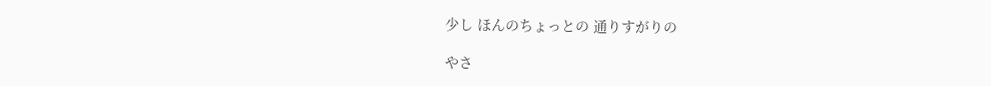少し ほんのちょっとの 通りすがりの

やさ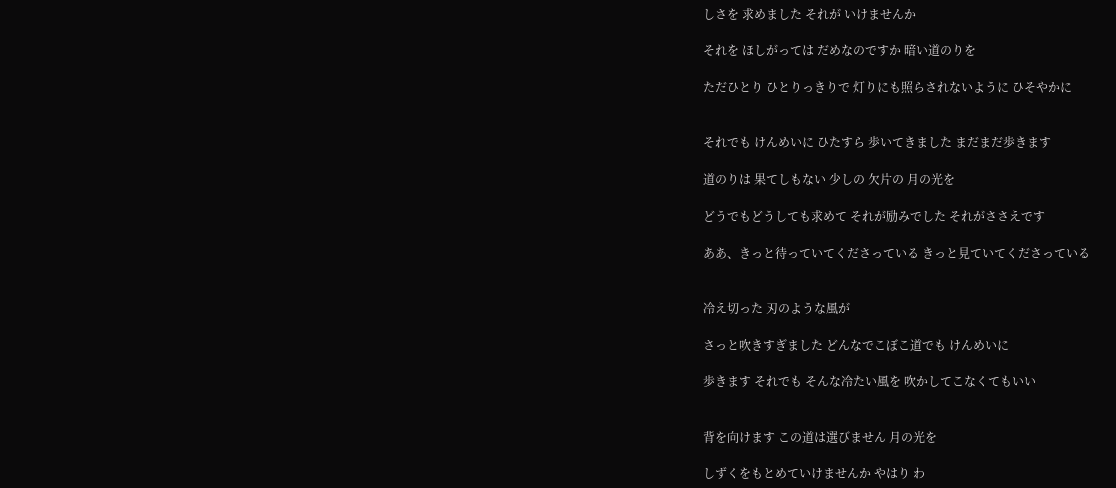しさを 求めました それが いけませんか

それを ほしがっては だめなのですか 暗い道のりを

ただひとり ひとりっきりで 灯りにも照らされないように ひそやかに


それでも けんめいに ひたすら 歩いてきました まだまだ歩きます

道のりは 果てしもない 少しの 欠片の 月の光を

どうでもどうしても求めて それが励みでした それがささえです

ああ、きっと待っていてくださっている きっと見ていてくださっている


冷え切った 刃のような風が

さっと吹きすぎました どんなでこぼこ道でも けんめいに

歩きます それでも そんな冷たい風を 吹かしてこなくてもいい


背を向けます この道は選びません 月の光を

しずくをもとめていけませんか やはり わ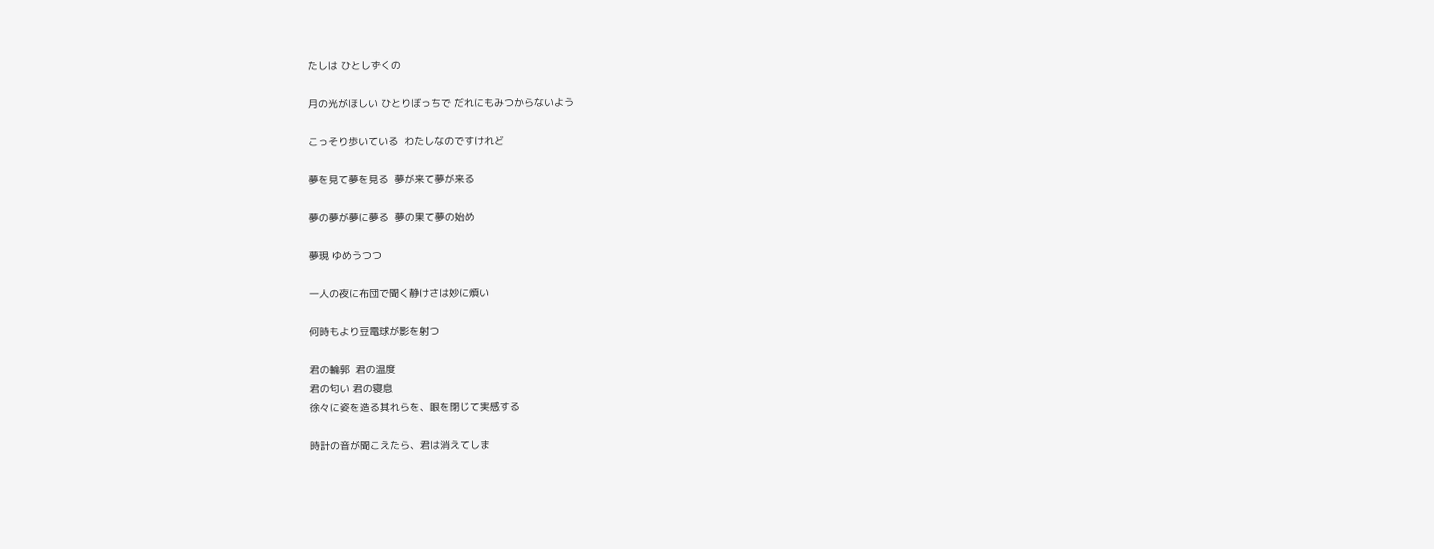たしは ひとしずくの

月の光がほしい ひとりぼっちで だれにもみつからないよう

こっそり歩いている  わたしなのですけれど

夢を見て夢を見る  夢が来て夢が来る

夢の夢が夢に夢る  夢の果て夢の始め

夢現 ゆめうつつ

一人の夜に布団で聞く静けさは妙に煩い

何時もより豆電球が影を射つ

君の輪郭  君の温度
君の匂い 君の寝息
徐々に姿を造る其れらを、眼を閉じて実感する

時計の音が聞こえたら、君は消えてしま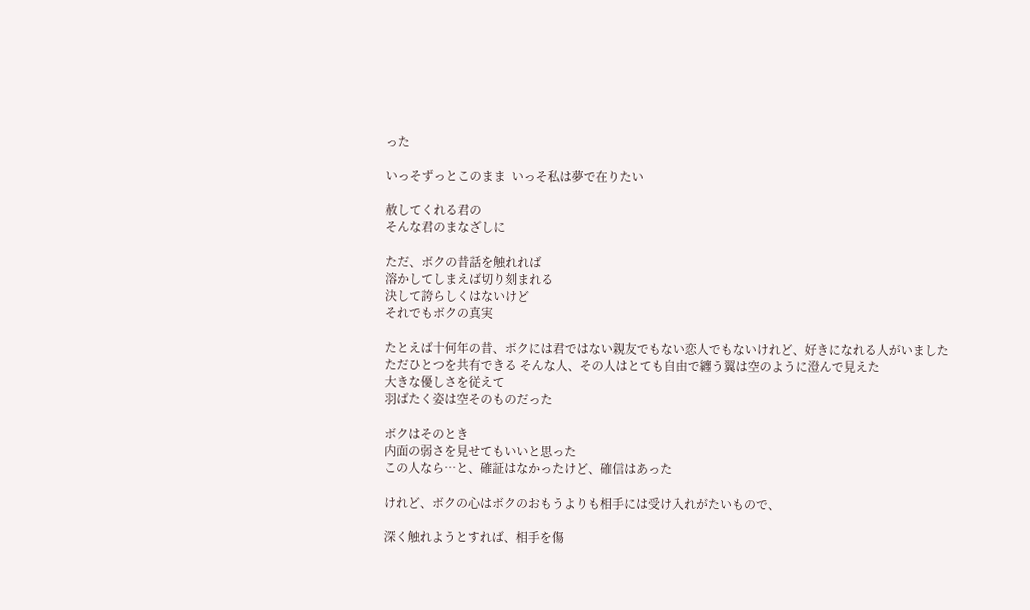った

いっそずっとこのまま  いっそ私は夢で在りたい

赦してくれる君の
そんな君のまなざしに

ただ、ボクの昔話を触れれば
溶かしてしまえば切り刻まれる
決して誇らしくはないけど
それでもボクの真実

たとえば十何年の昔、ボクには君ではない親友でもない恋人でもないけれど、好きになれる人がいました
ただひとつを共有できる そんな人、その人はとても自由で纏う翼は空のように澄んで見えた
大きな優しさを従えて
羽ばたく姿は空そのものだった

ボクはそのとき
内面の弱さを見せてもいいと思った
この人なら…と、確証はなかったけど、確信はあった

けれど、ボクの心はボクのおもうよりも相手には受け入れがたいもので、

深く触れようとすれば、相手を傷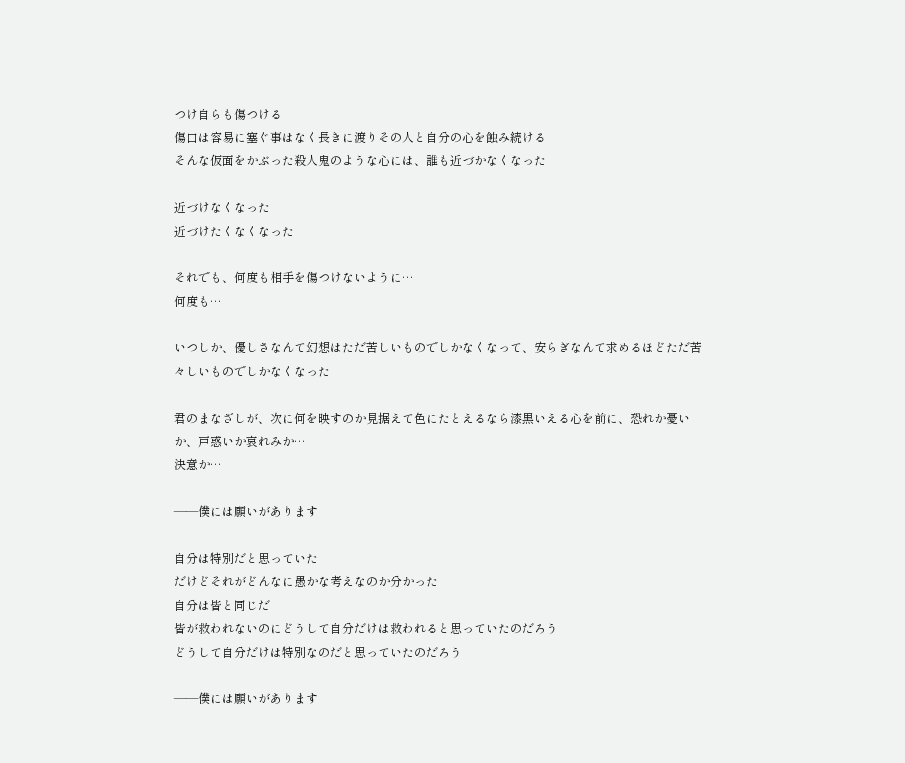つけ自らも傷つける
傷口は容易に塞ぐ事はなく長きに渡りその人と自分の心を蝕み続ける
そんな仮面をかぶった殺人鬼のような心には、誰も近づかなくなった

近づけなくなった
近づけたくなくなった

それでも、何度も相手を傷つけないように…
何度も…

いつしか、優しさなんて幻想はただ苦しいものでしかなくなって、安らぎなんて求めるほどただ苦々しいものでしかなくなった

君のまなざしが、次に何を映すのか見据えて色にたとえるなら漆黒いえる心を前に、恐れか憂いか、戸惑いか哀れみか…
決意か…

――僕には願いがあります

自分は特別だと思っていた
だけどそれがどんなに愚かな考えなのか分かった
自分は皆と同じだ
皆が救われないのにどうして自分だけは救われると思っていたのだろう
どうして自分だけは特別なのだと思っていたのだろう

――僕には願いがあります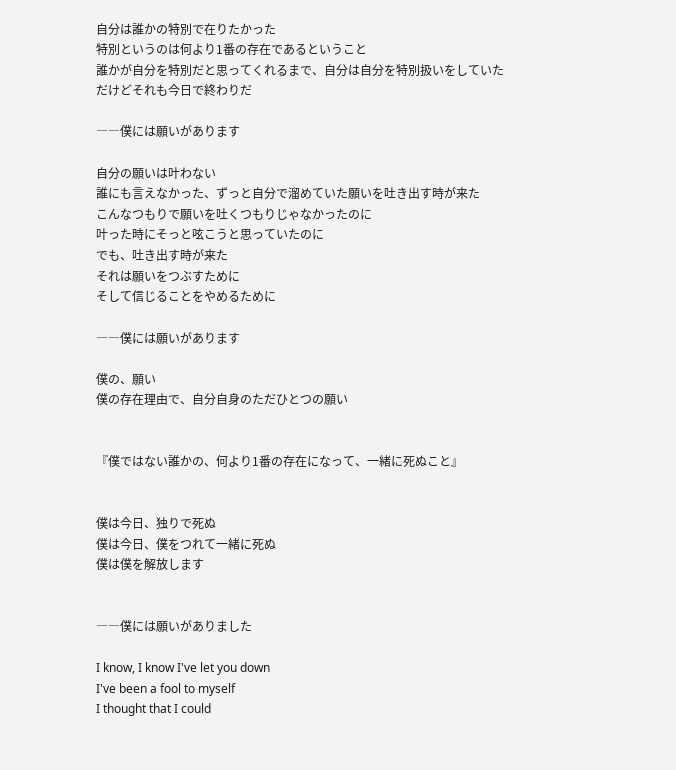自分は誰かの特別で在りたかった
特別というのは何より1番の存在であるということ
誰かが自分を特別だと思ってくれるまで、自分は自分を特別扱いをしていた
だけどそれも今日で終わりだ

――僕には願いがあります

自分の願いは叶わない
誰にも言えなかった、ずっと自分で溜めていた願いを吐き出す時が来た
こんなつもりで願いを吐くつもりじゃなかったのに
叶った時にそっと呟こうと思っていたのに
でも、吐き出す時が来た
それは願いをつぶすために
そして信じることをやめるために

――僕には願いがあります

僕の、願い
僕の存在理由で、自分自身のただひとつの願い


『僕ではない誰かの、何より1番の存在になって、一緒に死ぬこと』


僕は今日、独りで死ぬ
僕は今日、僕をつれて一緒に死ぬ
僕は僕を解放します


――僕には願いがありました

I know, I know I've let you down
I've been a fool to myself
I thought that I could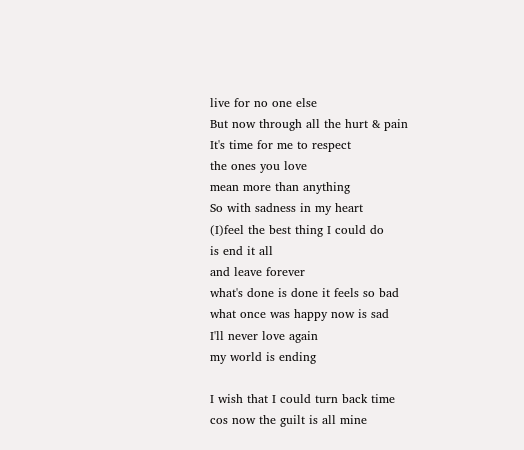live for no one else
But now through all the hurt & pain
It's time for me to respect
the ones you love
mean more than anything
So with sadness in my heart
(I)feel the best thing I could do
is end it all
and leave forever
what's done is done it feels so bad
what once was happy now is sad
I'll never love again
my world is ending

I wish that I could turn back time
cos now the guilt is all mine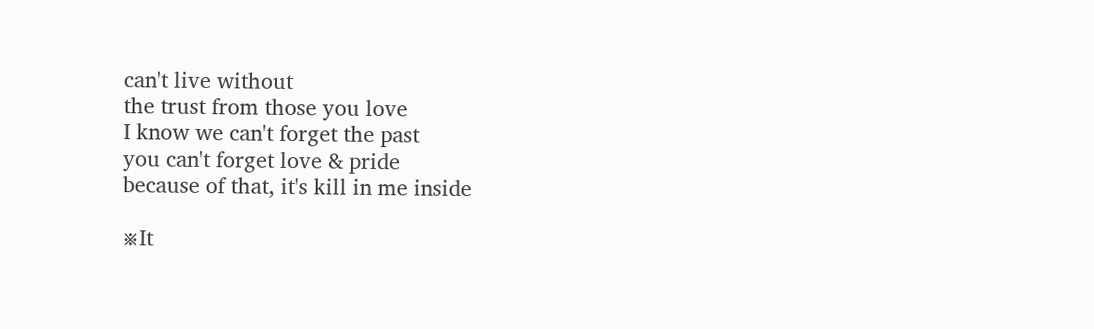can't live without
the trust from those you love
I know we can't forget the past
you can't forget love & pride
because of that, it's kill in me inside

※It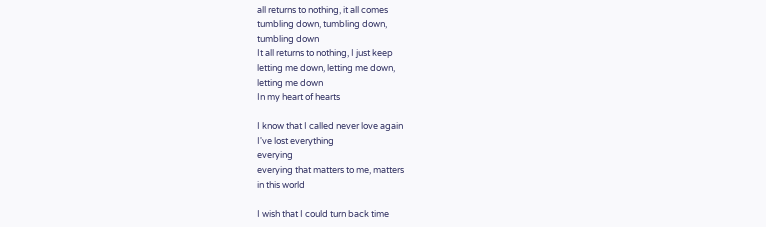all returns to nothing, it all comes
tumbling down, tumbling down,
tumbling down
It all returns to nothing, I just keep
letting me down, letting me down,
letting me down
In my heart of hearts

I know that I called never love again
I've lost everything
everying
everying that matters to me, matters
in this world

I wish that I could turn back time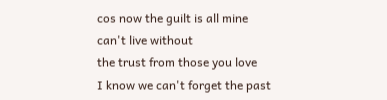cos now the guilt is all mine
can't live without
the trust from those you love
I know we can't forget the past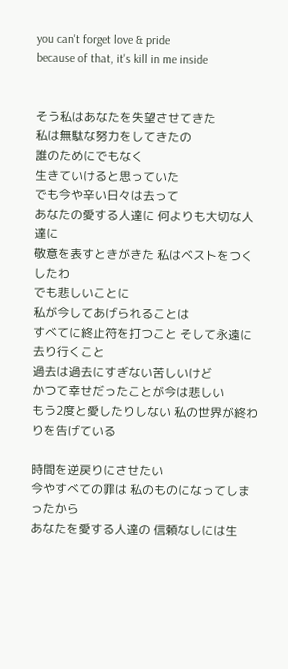you can't forget love & pride
because of that, it's kill in me inside


そう私はあなたを失望させてきた
私は無駄な努力をしてきたの
誰のためにでもなく
生きていけると思っていた
でも今や辛い日々は去って
あなたの愛する人達に 何よりも大切な人達に
敬意を表すときがきた 私はベストをつくしたわ
でも悲しいことに
私が今してあげられることは
すべてに終止符を打つこと そして永遠に去り行くこと
過去は過去にすぎない苦しいけど
かつて幸せだったことが今は悲しい
もう2度と愛したりしない 私の世界が終わりを告げている

時間を逆戻りにさせたい
今やすべての罪は 私のものになってしまったから
あなたを愛する人達の 信頼なしには生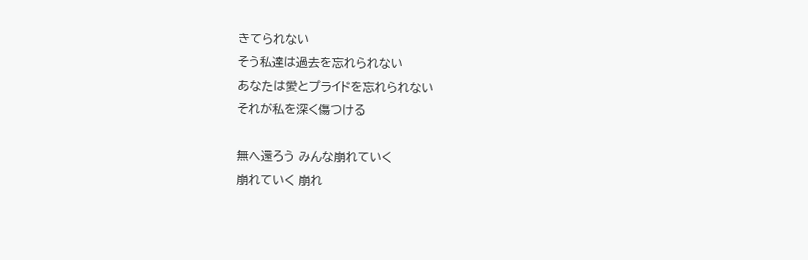きてられない
そう私達は過去を忘れられない
あなたは愛とプライドを忘れられない
それが私を深く傷つける

無へ還ろう みんな崩れていく
崩れていく 崩れ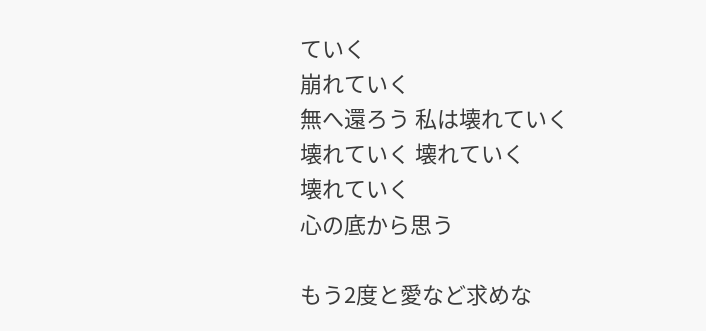ていく
崩れていく
無へ還ろう 私は壊れていく
壊れていく 壊れていく
壊れていく
心の底から思う

もう2度と愛など求めな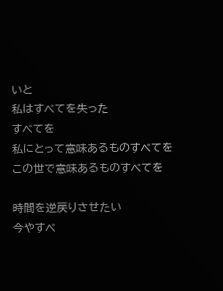いと
私はすべてを失った
すべてを
私にとって意味あるものすべてを
この世で意味あるものすべてを

時間を逆戻りさせたい
今やすべ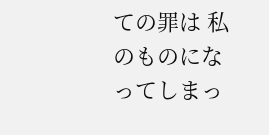ての罪は 私のものになってしまっ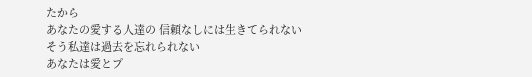たから
あなたの愛する人達の 信頼なしには生きてられない
そう私達は過去を忘れられない
あなたは愛とプ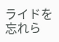ライドを忘れら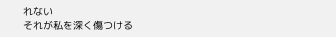れない
それが私を深く傷つける